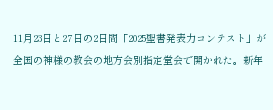11月23日と27日の2日間「2025聖書発表力コンテスト」が全国の神様の教会の地方会別指定堂会で開かれた。新年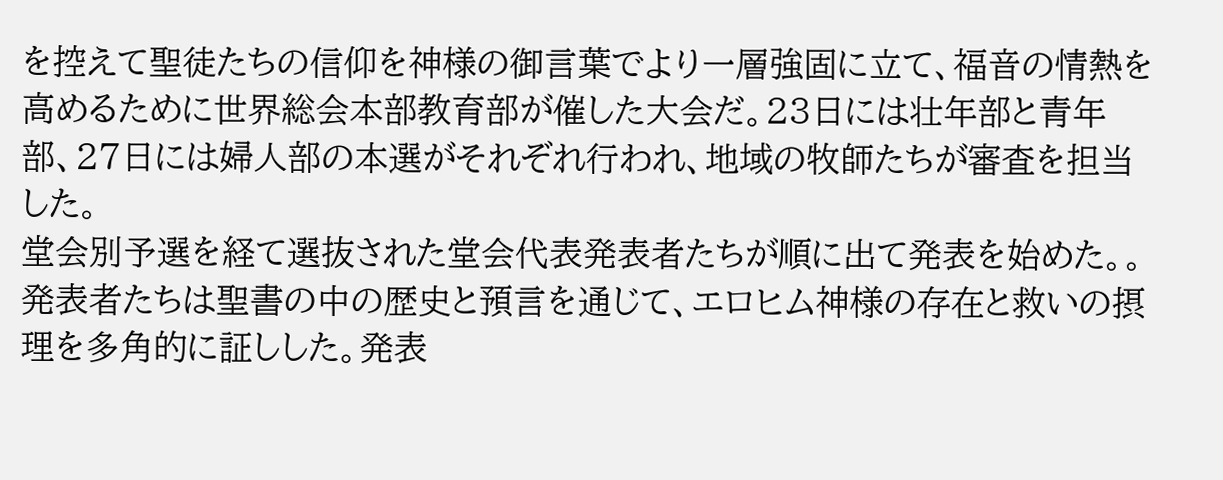を控えて聖徒たちの信仰を神様の御言葉でより一層強固に立て、福音の情熱を高めるために世界総会本部教育部が催した大会だ。23日には壮年部と青年部、27日には婦人部の本選がそれぞれ行われ、地域の牧師たちが審査を担当した。
堂会別予選を経て選抜された堂会代表発表者たちが順に出て発表を始めた。。発表者たちは聖書の中の歴史と預言を通じて、エロヒム神様の存在と救いの摂理を多角的に証しした。発表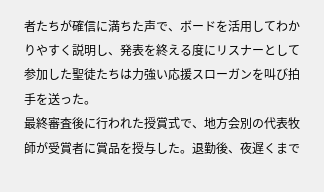者たちが確信に満ちた声で、ボードを活用してわかりやすく説明し、発表を終える度にリスナーとして参加した聖徒たちは力強い応援スローガンを叫び拍手を送った。
最終審査後に行われた授賞式で、地方会別の代表牧師が受賞者に賞品を授与した。退勤後、夜遅くまで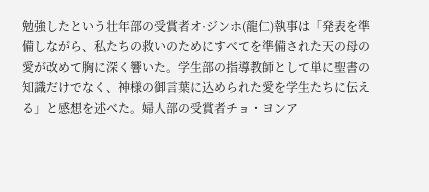勉強したという壮年部の受賞者オ·ジンホ(龍仁)執事は「発表を準備しながら、私たちの救いのためにすべてを準備された天の母の愛が改めて胸に深く響いた。学生部の指導教師として単に聖書の知識だけでなく、神様の御言葉に込められた愛を学生たちに伝える」と感想を述べた。婦人部の受賞者チョ・ヨンア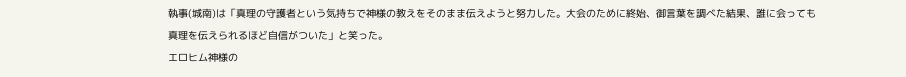執事(城南)は「真理の守護者という気持ちで神様の教えをそのまま伝えようと努力した。大会のために終始、御言葉を調べた結果、誰に会っても真理を伝えられるほど自信がついた」と笑った。
エロヒム神様の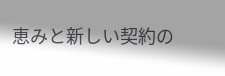恵みと新しい契約の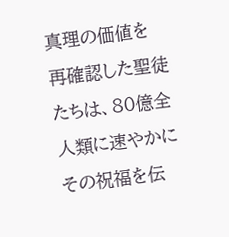真理の価値を再確認した聖徒たちは、80億全人類に速やかにその祝福を伝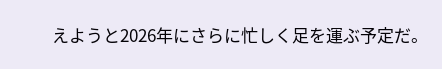えようと2026年にさらに忙しく足を運ぶ予定だ。